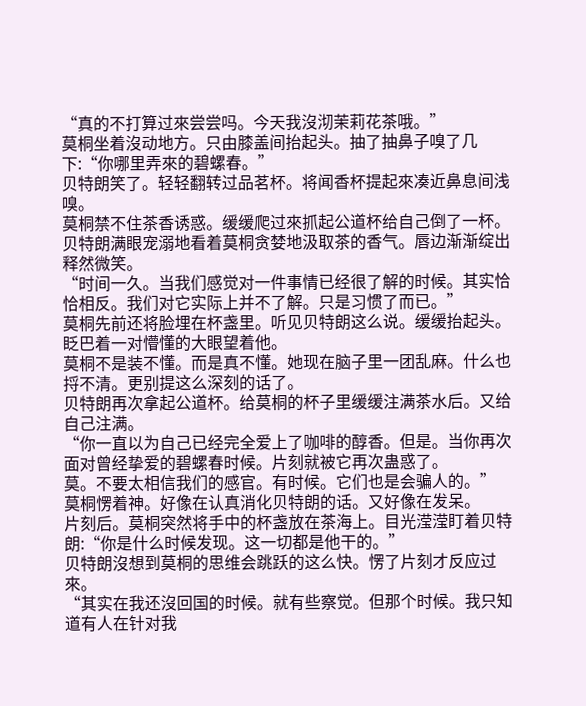“真的不打算过來尝尝吗。今天我沒沏茉莉花茶哦。”
莫桐坐着沒动地方。只由膝盖间抬起头。抽了抽鼻子嗅了几下:“你哪里弄來的碧螺春。”
贝特朗笑了。轻轻翻转过品茗杯。将闻香杯提起來凑近鼻息间浅嗅。
莫桐禁不住茶香诱惑。缓缓爬过來抓起公道杯给自己倒了一杯。
贝特朗满眼宠溺地看着莫桐贪婪地汲取茶的香气。唇边渐渐绽出释然微笑。
“时间一久。当我们感觉对一件事情已经很了解的时候。其实恰恰相反。我们对它实际上并不了解。只是习惯了而已。”
莫桐先前还将脸埋在杯盏里。听见贝特朗这么说。缓缓抬起头。眨巴着一对懵懂的大眼望着他。
莫桐不是装不懂。而是真不懂。她现在脑子里一团乱麻。什么也捋不清。更别提这么深刻的话了。
贝特朗再次拿起公道杯。给莫桐的杯子里缓缓注满茶水后。又给自己注满。
“你一直以为自己已经完全爱上了咖啡的醇香。但是。当你再次面对曾经挚爱的碧螺春时候。片刻就被它再次蛊惑了。
莫。不要太相信我们的感官。有时候。它们也是会骗人的。”
莫桐愣着神。好像在认真消化贝特朗的话。又好像在发呆。
片刻后。莫桐突然将手中的杯盏放在茶海上。目光滢滢盯着贝特朗:“你是什么时候发现。这一切都是他干的。”
贝特朗沒想到莫桐的思维会跳跃的这么快。愣了片刻才反应过來。
“其实在我还沒回国的时候。就有些察觉。但那个时候。我只知道有人在针对我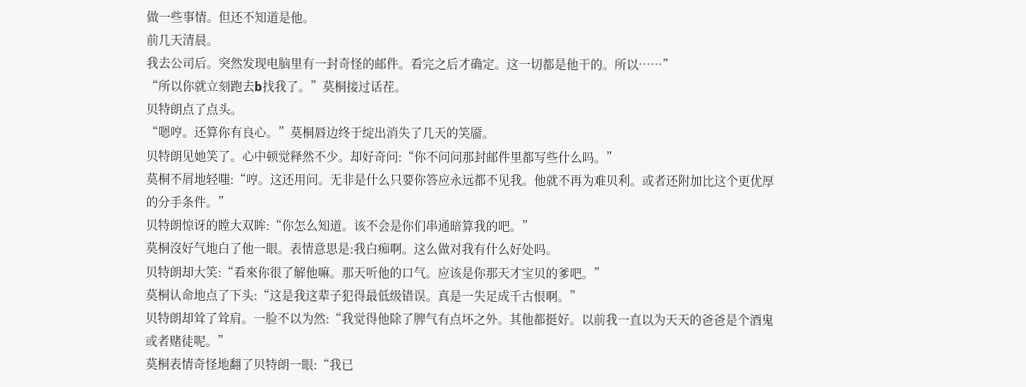做一些事情。但还不知道是他。
前几天清晨。
我去公司后。突然发现电脑里有一封奇怪的邮件。看完之后才确定。这一切都是他干的。所以……”
“所以你就立刻跑去b找我了。”莫桐接过话茬。
贝特朗点了点头。
“嗯哼。还算你有良心。”莫桐唇边终于绽出消失了几天的笑靥。
贝特朗见她笑了。心中顿觉释然不少。却好奇问:“你不问问那封邮件里都写些什么吗。”
莫桐不屑地轻嗤:“哼。这还用问。无非是什么只要你答应永远都不见我。他就不再为难贝利。或者还附加比这个更优厚的分手条件。”
贝特朗惊讶的瞠大双眸:“你怎么知道。该不会是你们串通暗算我的吧。”
莫桐沒好气地白了他一眼。表情意思是:我白痴啊。这么做对我有什么好处吗。
贝特朗却大笑:“看來你很了解他嘛。那天听他的口气。应该是你那天才宝贝的爹吧。”
莫桐认命地点了下头:“这是我这辈子犯得最低级错误。真是一失足成千古恨啊。”
贝特朗却耸了耸肩。一脸不以为然:“我觉得他除了脾气有点坏之外。其他都挺好。以前我一直以为天天的爸爸是个酒鬼或者赌徒呢。”
莫桐表情奇怪地翻了贝特朗一眼:“我已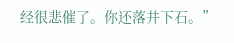经很悲催了。你还落井下石。”